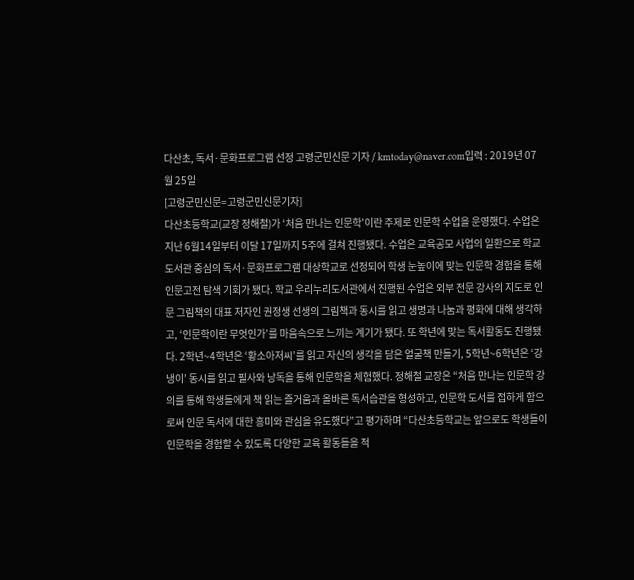다산초, 독서·문화프로그램 선정 고령군민신문 기자 / kmtoday@naver.com입력 : 2019년 07월 25일
[고령군민신문=고령군민신문기자]
다산초등학교(교장 정해철)가 ‘처음 만나는 인문학’이란 주제로 인문학 수업을 운영했다. 수업은 지난 6월14일부터 이달 17일까지 5주에 걸쳐 진행됐다. 수업은 교육공모 사업의 일환으로 학교도서관 중심의 독서·문화프로그램 대상학교로 선정되어 학생 눈높이에 맞는 인문학 경험을 통해 인문고전 탐색 기회가 됐다. 학교 우리누리도서관에서 진행된 수업은 외부 전문 강사의 지도로 인문 그림책의 대표 저자인 권정생 선생의 그림책과 동시를 읽고 생명과 나눔과 평화에 대해 생각하고, ‘인문학이란 무엇인가’를 마음속으로 느끼는 계기가 됐다. 또 학년에 맞는 독서활동도 진행됐다. 2학년~4학년은 ‘황소아저씨’를 읽고 자신의 생각을 담은 얼굴책 만들기, 5학년~6학년은 ‘강냉이’ 동시를 읽고 필사와 낭독을 통해 인문학을 체험했다. 정해철 교장은 “처음 만나는 인문학 강의를 통해 학생들에게 책 읽는 즐거움과 올바른 독서습관을 형성하고, 인문학 도서를 접하게 함으로써 인문 독서에 대한 흥미와 관심을 유도했다”고 평가하며 “다산초등학교는 앞으로도 학생들이 인문학을 경험할 수 있도록 다양한 교육 활동들을 적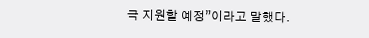극 지원할 예정”이라고 말했다.